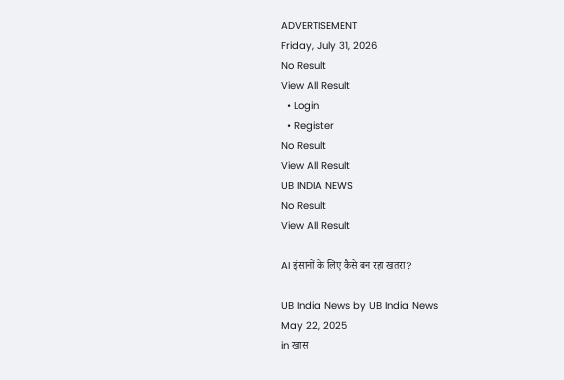ADVERTISEMENT
Friday, July 31, 2026
No Result
View All Result
  • Login
  • Register
No Result
View All Result
UB INDIA NEWS
No Result
View All Result

AI इंसानों के लिए कैसे बन रहा खतरा?

UB India News by UB India News
May 22, 2025
in खास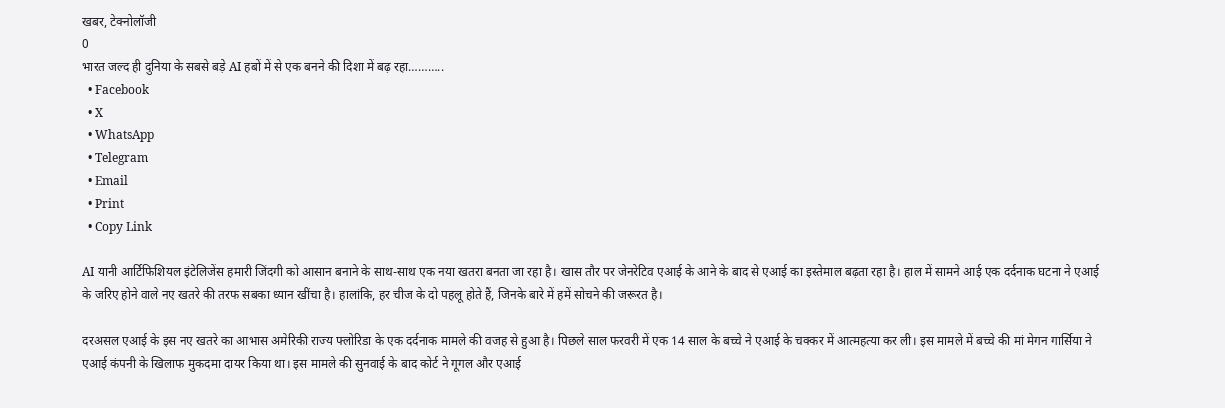खबर, टेक्नोलॉजी
0
भारत जल्द ही दुनिया के सबसे बड़े AI हबों में से एक बनने की दिशा में बढ़ रहा………..
  • Facebook
  • X
  • WhatsApp
  • Telegram
  • Email
  • Print
  • Copy Link

AI यानी आर्टिफिशियल इंटेलिजेंस हमारी जिंदगी को आसान बनाने के साथ-साथ एक नया खतरा बनता जा रहा है। खास तौर पर जेनरेटिव एआई के आने के बाद से एआई का इस्तेमाल बढ़ता रहा है। हाल में सामने आई एक दर्दनाक घटना ने एआई के जरिए होने वाले नए खतरे की तरफ सबका ध्यान खींचा है। हालांकि, हर चीज के दो पहलू होते हैं, जिनके बारे में हमें सोचने की जरूरत है।

दरअसल एआई के इस नए खतरे का आभास अमेरिकी राज्य फ्लोरिडा के एक दर्दनाक मामले की वजह से हुआ है। पिछले साल फरवरी में एक 14 साल के बच्चे ने एआई के चक्कर में आत्महत्या कर ली। इस मामले में बच्चे की मां मेगन गार्सिया ने एआई कंपनी के खिलाफ मुकदमा दायर किया था। इस मामले की सुनवाई के बाद कोर्ट ने गूगल और एआई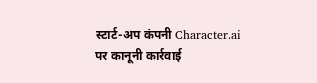स्टार्ट-अप कंपनी Character.ai  पर कानूनी कार्रवाई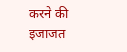करने की इजाजत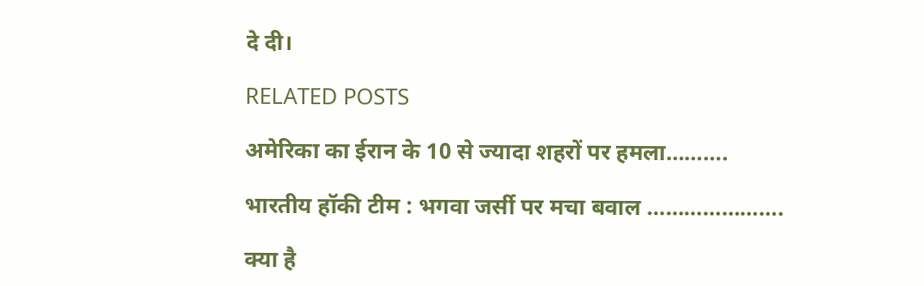दे दी।

RELATED POSTS

अमेरिका का ईरान के 10 से ज्यादा शहरों पर हमला……….

भारतीय हॉकी टीम : भगवा जर्सी पर मचा बवाल ………………….

क्या है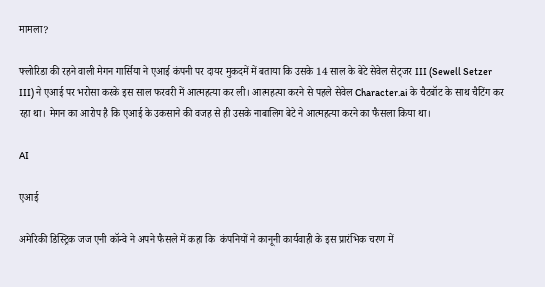मामला?

फ्लोरिडा की रहने वाली मेगन गार्सिया ने एआई कंपनी पर दायर मुकदमें में बताया कि उसके 14 साल के बेटे सेवेल सेट्जर III (Sewell Setzer III) ने एआई पर भरोसा करके इस साल फरवरी में आत्महत्या कर ली। आत्महत्या करने से पहले सेवेल Character.ai के चैटबॉट के साथ चैटिंग कर रहा था। मेगन का आरोप है कि एआई के उकसाने की वजह से ही उसके नाबालिग बेटे ने आत्महत्या करने का फैसला किया था।

AI

एआई

अमेरिकी डिस्ट्रिक जज एनी कॉन्वे ने अपने फैसले में कहा कि  कंपनियों ने कानूनी कार्यवाही के इस प्रारंभिक चरण में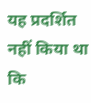यह प्रदर्शित नहीं किया था कि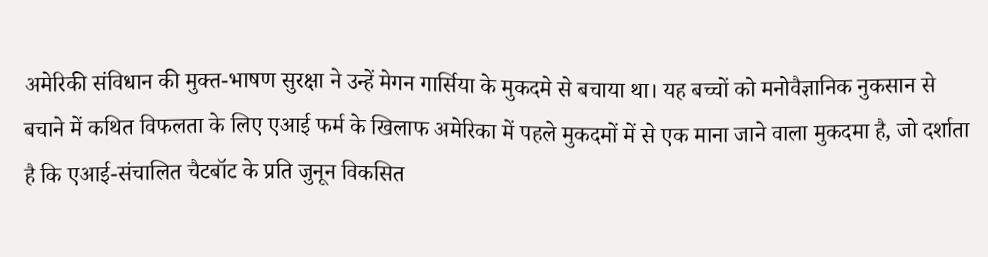अमेरिकी संविधान की मुक्त-भाषण सुरक्षा ने उन्हें मेगन गार्सिया के मुकदमे से बचाया था। यह बच्चों को मनोवैज्ञानिक नुकसान से बचाने में कथित विफलता के लिए एआई फर्म के खिलाफ अमेरिका में पहले मुकदमों में से एक माना जाने वाला मुकदमा है, जो दर्शाता है कि एआई-संचालित चैटबॉट के प्रति जुनून विकसित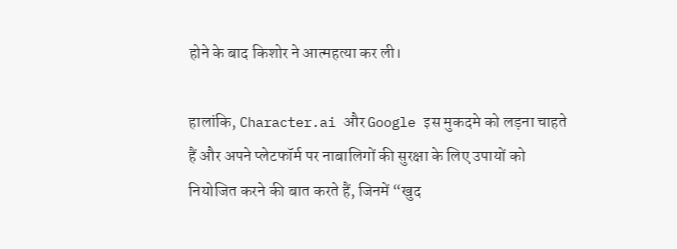होने के बाद किशोर ने आत्महत्या कर ली।

हालांकि, Character.ai और Google इस मुकदमे को लड़ना चाहते हैं और अपने प्लेटफॉर्म पर नाबालिगों की सुरक्षा के लिए उपायों को नियोजित करने की बात करते हैं, जिनमें “खुद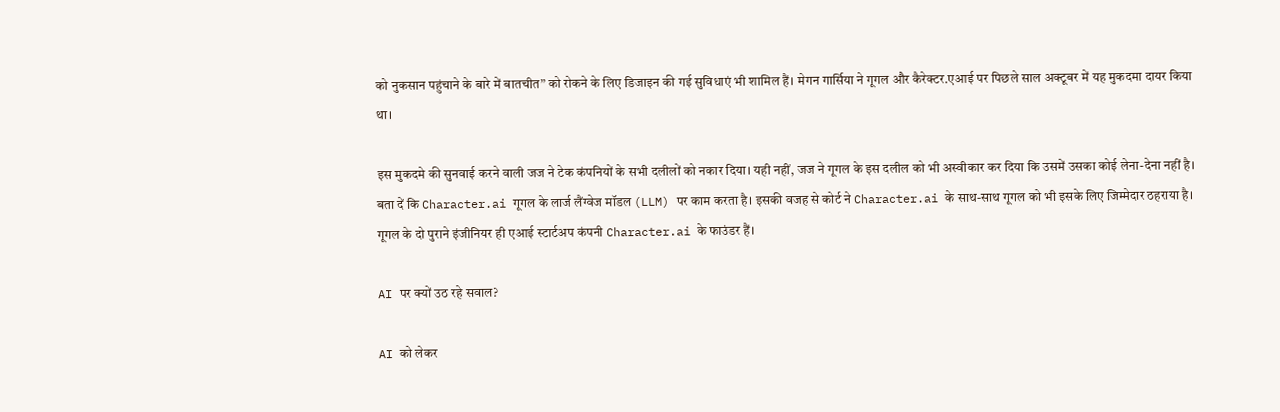को नुकसान पहुंचाने के बारे में बातचीत” को रोकने के लिए डिजाइन की गई सुविधाएं भी शामिल हैं। मेगन गार्सिया ने गूगल और कैरेक्टर.एआई पर पिछले साल अक्टूबर में यह मुकदमा दायर किया था।

इस मुकदमे की सुनवाई करने वाली जज ने टेक कंपनियों के सभी दलीलों को नकार दिया। यही नहीं, जज ने गूगल के इस दलील को भी अस्वीकार कर दिया कि उसमें उसका कोई लेना-देना नहीं है। बता दें कि Character.ai गूगल के लार्ज लैंग्वेज मॉडल (LLM) पर काम करता है। इसकी वजह से कोर्ट ने Character.ai के साथ-साथ गूगल को भी इसके लिए जिम्मेदार ठहराया है। गूगल के दो पुराने इंजीनियर ही एआई स्टार्टअप कंपनी Character.ai के फाउंडर हैं।

AI पर क्यों उठ रहे सवाल?

AI को लेकर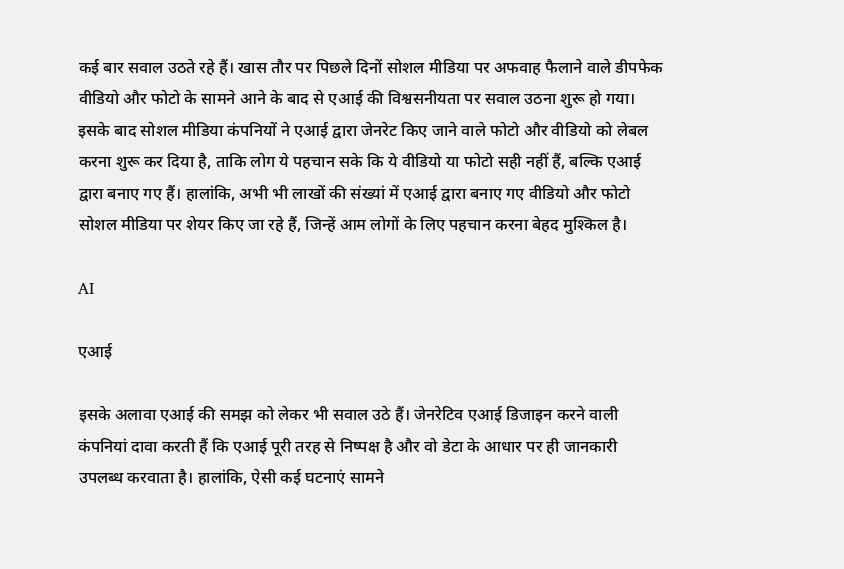कई बार सवाल उठते रहे हैं। खास तौर पर पिछले दिनों सोशल मीडिया पर अफवाह फैलाने वाले डीपफेक वीडियो और फोटो के सामने आने के बाद से एआई की विश्वसनीयता पर सवाल उठना शुरू हो गया। इसके बाद सोशल मीडिया कंपनियों ने एआई द्वारा जेनरेट किए जाने वाले फोटो और वीडियो को लेबल करना शुरू कर दिया है, ताकि लोग ये पहचान सके कि ये वीडियो या फोटो सही नहीं हैं, बल्कि एआई द्वारा बनाए गए हैं। हालांकि, अभी भी लाखों की संख्यां में एआई द्वारा बनाए गए वीडियो और फोटो सोशल मीडिया पर शेयर किए जा रहे हैं, जिन्हें आम लोगों के लिए पहचान करना बेहद मुश्किल है।

AI

एआई

इसके अलावा एआई की समझ को लेकर भी सवाल उठे हैं। जेनरेटिव एआई डिजाइन करने वाली कंपनियां दावा करती हैं कि एआई पूरी तरह से निष्पक्ष है और वो डेटा के आधार पर ही जानकारी उपलब्ध करवाता है। हालांकि, ऐसी कई घटनाएं सामने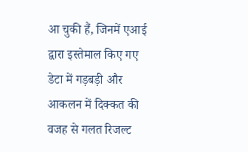आ चुकी हैं, जिनमें एआई द्वारा इस्तेमाल किए गए डेटा में गड़बड़ी और आकलन में दिक्कत की वजह से गलत रिजल्ट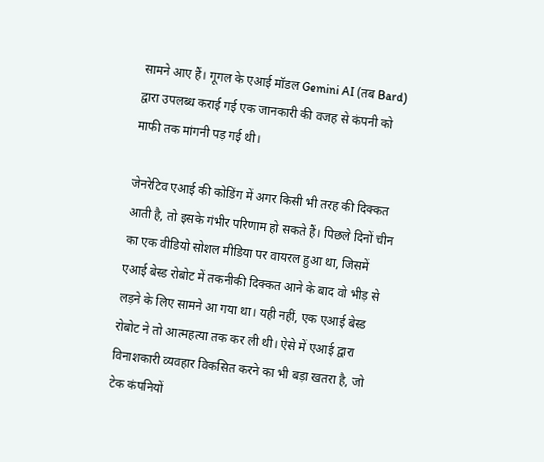सामने आए हैं। गूगल के एआई मॉडल Gemini AI (तब Bard) द्वारा उपलब्ध कराई गई एक जानकारी की वजह से कंपनी को माफी तक मांगनी पड़ गई थी।

जेनरेटिव एआई की कोडिंग में अगर किसी भी तरह की दिक्कत आती है, तो इसके गंभीर परिणाम हो सकते हैं। पिछले दिनों चीन का एक वीडियो सोशल मीडिया पर वायरल हुआ था, जिसमें एआई बेस्ड रोबोट में तकनीकी दिक्कत आने के बाद वो भीड़ से लड़ने के लिए सामने आ गया था। यही नहीं, एक एआई बेस्ड रोबोट ने तो आत्महत्या तक कर ली थी। ऐसे में एआई द्वारा विनाशकारी व्यवहार विकसित करने का भी बड़ा खतरा है, जो टेक कंपनियों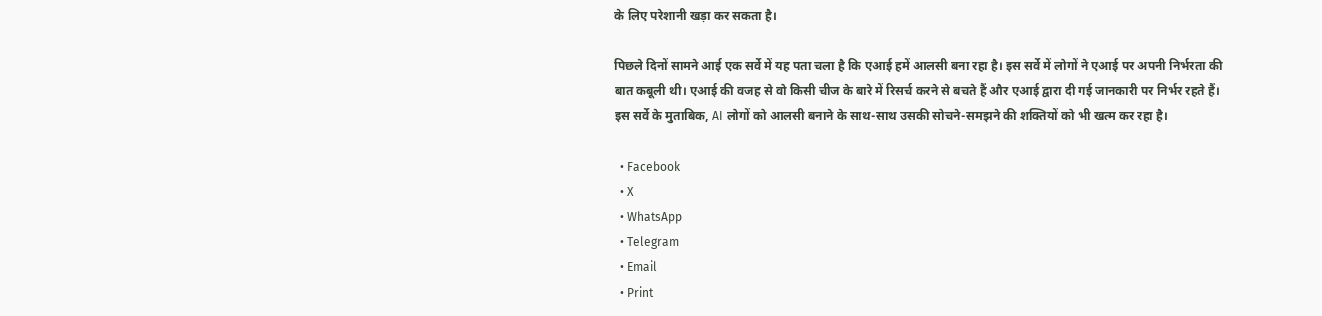के लिए परेशानी खड़ा कर सकता है।

पिछले दिनों सामने आई एक सर्वे में यह पता चला है कि एआई हमें आलसी बना रहा है। इस सर्वे में लोगों ने एआई पर अपनी निर्भरता की बात कबूली थी। एआई की वजह से वो किसी चीज के बारे में रिसर्च करने से बचते हैं और एआई द्वारा दी गई जानकारी पर निर्भर रहते हैं। इस सर्वे के मुताबिक, AI लोगों को आलसी बनाने के साथ-साथ उसकी सोचने-समझने की शक्तियों को भी खत्म कर रहा है।

  • Facebook
  • X
  • WhatsApp
  • Telegram
  • Email
  • Print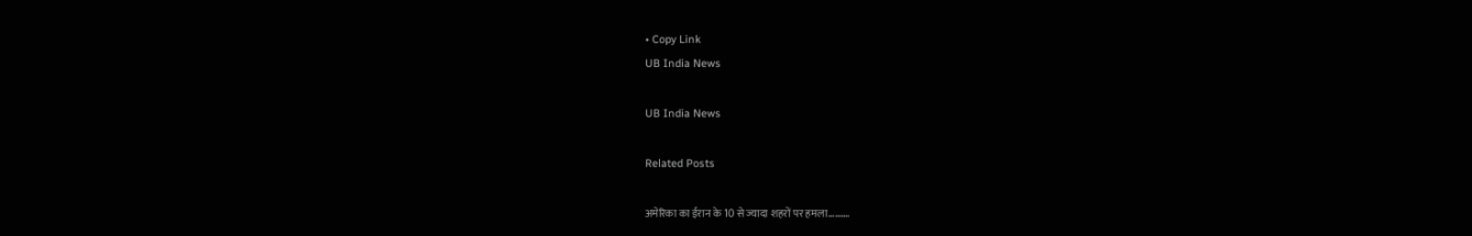• Copy Link
UB India News

UB India News

Related Posts

अमेरिका का ईरान के 10 से ज्यादा शहरों पर हमला……….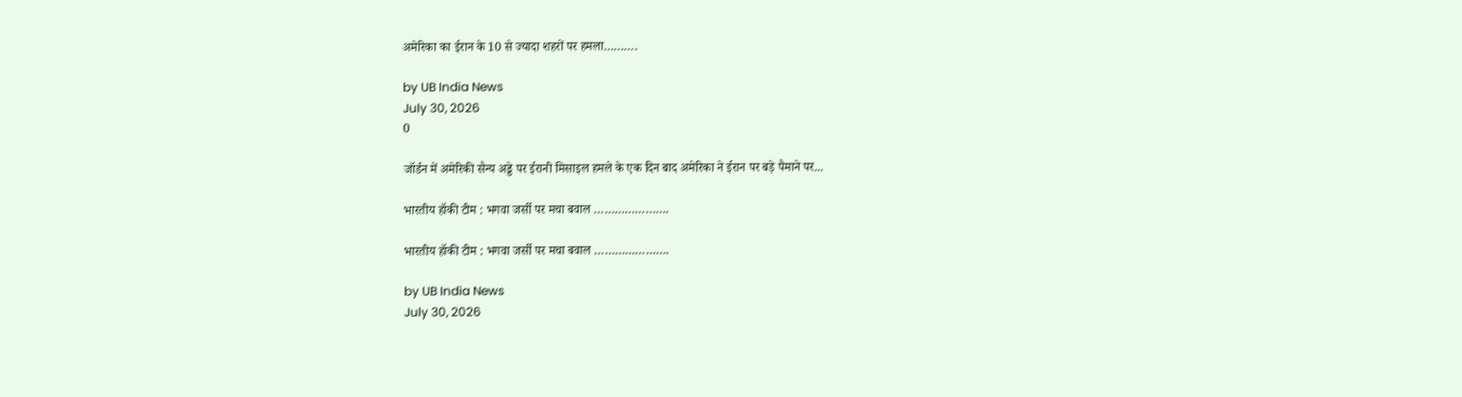अमेरिका का ईरान के 10 से ज्यादा शहरों पर हमला……….

by UB India News
July 30, 2026
0

जॉर्डन में अमेरिकी सैन्य अड्डे पर ईरानी मिसाइल हमले के एक दिन बाद अमेरिका ने ईरान पर बड़े पैमाने पर...

भारतीय हॉकी टीम : भगवा जर्सी पर मचा बवाल ………………….

भारतीय हॉकी टीम : भगवा जर्सी पर मचा बवाल ………………….

by UB India News
July 30, 2026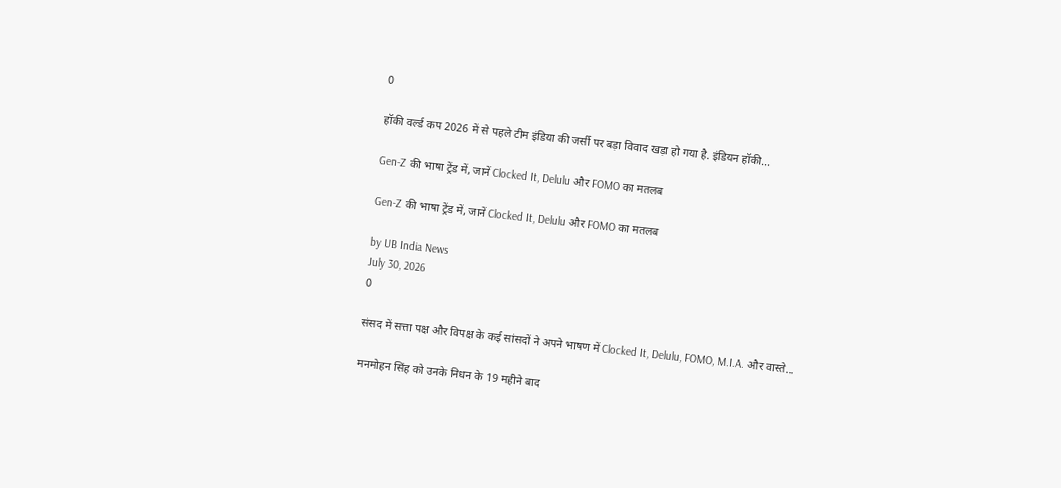0

हॉकी वर्ल्ड कप 2026 में से पहले टीम इंडिया की जर्सी पर बड़ा विवाद खड़ा हो गया है. इंडियन हॉकी...

Gen-Z की भाषा ट्रेंड में, जानें Clocked It, Delulu और FOMO का मतलब

Gen-Z की भाषा ट्रेंड में, जानें Clocked It, Delulu और FOMO का मतलब

by UB India News
July 30, 2026
0

संसद में सत्ता पक्ष और विपक्ष के कई सांसदों ने अपने भाषण में Clocked It, Delulu, FOMO, M.I.A. और वास्ते...

मनमोहन सिंह को उनके निधन के 19 महीने बाद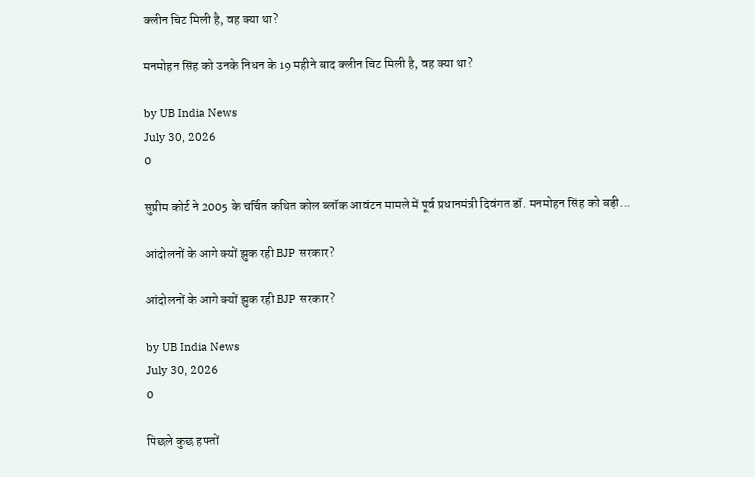क्लीन चिट मिली है, वह क्या था?

मनमोहन सिंह को उनके निधन के 19 महीने बाद क्लीन चिट मिली है, वह क्या था?

by UB India News
July 30, 2026
0

सुप्रीम कोर्ट ने 2005 के चर्चित कथित कोल ब्लॉक आवंटन मामले में पूर्व प्रधानमंत्री दिवंगत डॉ. मनमोहन सिंह को बड़ी...

आंदोलनों के आगे क्यों झुक रही BJP सरकार?

आंदोलनों के आगे क्यों झुक रही BJP सरकार?

by UB India News
July 30, 2026
0

पिछले कुछ हफ्तों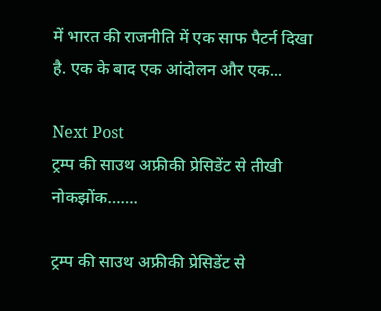में भारत की राजनीति में एक साफ पैटर्न दिखा है. एक के बाद एक आंदोलन और एक...

Next Post
ट्रम्प की साउथ अफ्रीकी प्रेसिडेंट से तीखी नोकझोंक…….

ट्रम्प की साउथ अफ्रीकी प्रेसिडेंट से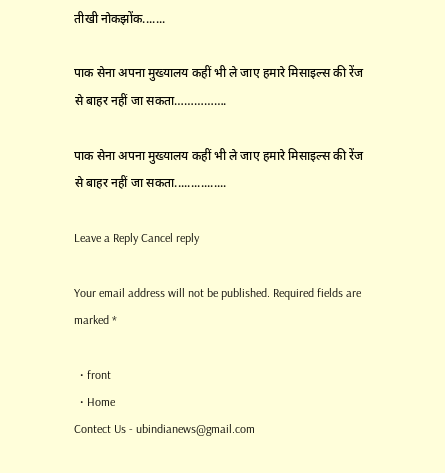तीखी नोकझोंक.......

पाक सेना अपना मुख्यालय कहीं भी ले जाए हमारे मिसाइल्स की रेंज से बाहर नहीं जा सकता…………….

पाक सेना अपना मुख्यालय कहीं भी ले जाए हमारे मिसाइल्स की रेंज से बाहर नहीं जा सकता................

Leave a Reply Cancel reply

Your email address will not be published. Required fields are marked *

  • front
  • Home
Contect Us - ubindianews@gmail.com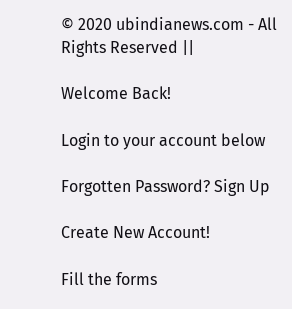© 2020 ubindianews.com - All Rights Reserved ||

Welcome Back!

Login to your account below

Forgotten Password? Sign Up

Create New Account!

Fill the forms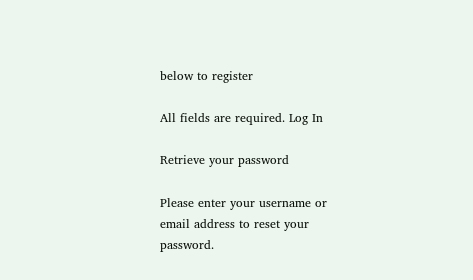below to register

All fields are required. Log In

Retrieve your password

Please enter your username or email address to reset your password.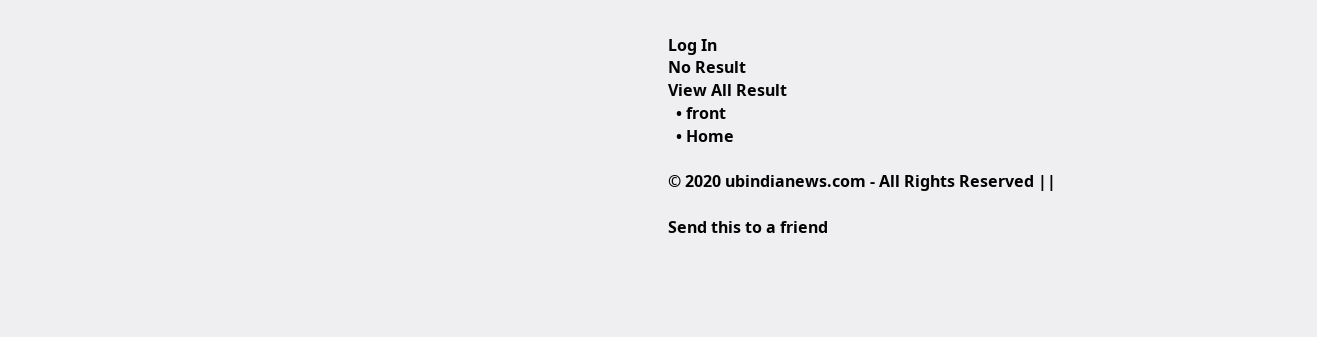Log In
No Result
View All Result
  • front
  • Home

© 2020 ubindianews.com - All Rights Reserved ||

Send this to a friend